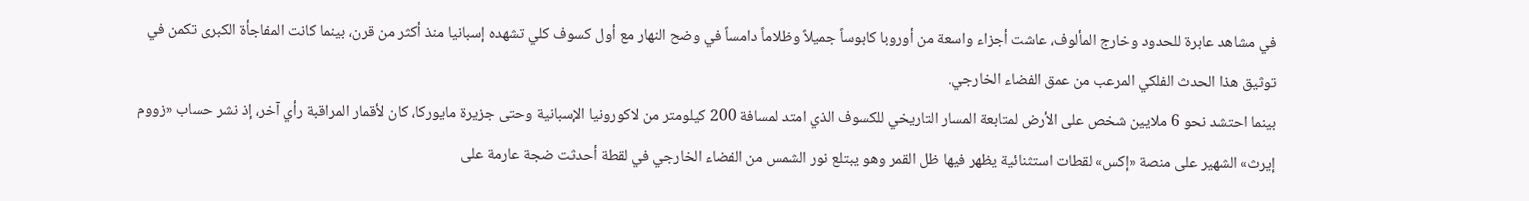في مشاهد عابرة للحدود وخارج المألوف، عاشت أجزاء واسعة من أوروبا كابوساً جميلاً وظلاماً دامساً في وضح النهار مع أول كسوف كلي تشهده إسبانيا منذ أكثر من قرن، بينما كانت المفاجأة الكبرى تكمن في توثيق هذا الحدث الفلكي المرعب من عمق الفضاء الخارجي.
بينما احتشد نحو 6 ملايين شخص على الأرض لمتابعة المسار التاريخي للكسوف الذي امتد لمسافة 200 كيلومتر من لاكورونيا الإسبانية وحتى جزيرة مايوركا، كان لأقمار المراقبة رأي آخر، إذ نشر حساب «زووم إيرث» الشهير على منصة «إكس» لقطات استثنائية يظهر فيها ظل القمر وهو يبتلع نور الشمس من الفضاء الخارجي في لقطة أحدثت ضجة عارمة على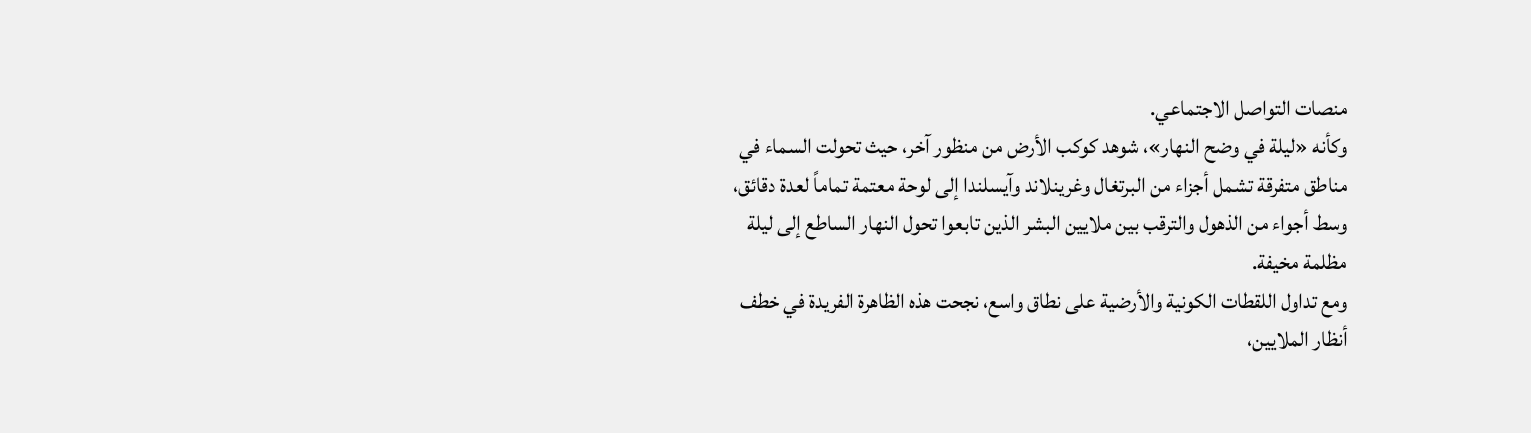منصات التواصل الاجتماعي.
وكأنه «ليلة في وضح النهار»، شوهد كوكب الأرض من منظور آخر، حيث تحولت السماء في مناطق متفرقة تشمل أجزاء من البرتغال وغرينلاند وآيسلندا إلى لوحة معتمة تماماً لعدة دقائق، وسط أجواء من الذهول والترقب بين ملايين البشر الذين تابعوا تحول النهار الساطع إلى ليلة مظلمة مخيفة.
ومع تداول اللقطات الكونية والأرضية على نطاق واسع، نجحت هذه الظاهرة الفريدة في خطف أنظار الملايين،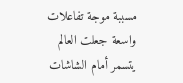مسببة موجة تفاعلات واسعة جعلت العالم يتسمر أمام الشاشات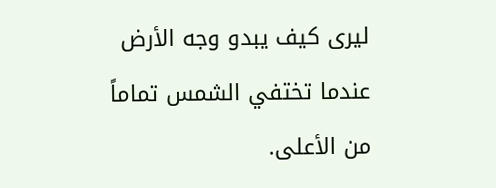ليرى كيف يبدو وجه الأرض عندما تختفي الشمس تماماً من الأعلى.